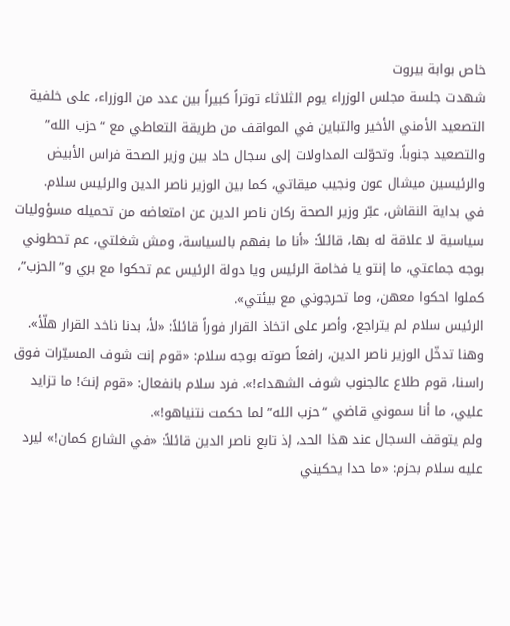خاص بوابة بيروت
شهدت جلسة مجلس الوزراء يوم الثلاثاء توتراً كبيراً بين عدد من الوزراء، على خلفية التصعيد الأمني الأخير والتباين في المواقف من طريقة التعاطي مع “حزب الله” والتصعيد جنوباً. وتحوّلت المداولات إلى سجال حاد بين وزير الصحة فراس الأبيض والرئيسين ميشال عون ونجيب ميقاتي، كما بين الوزير ناصر الدين والرئيس سلام.
في بداية النقاش، عبّر وزير الصحة ركان ناصر الدين عن امتعاضه من تحميله مسؤوليات سياسية لا علاقة له بها، قائلاً: «أنا ما بفهم بالسياسة، ومش شغلتي، عم تحطوني بوجه جماعتي، ما إنتو يا فخامة الرئيس ويا دولة الرئيس عم تحكوا مع بري و”الحزب”، كملوا احكوا معهن، وما تحرجوني مع بيئتي».
الرئيس سلام لم يتراجع، وأصر على اتخاذ القرار فوراً قائلاً: «لأ، بدنا ناخد القرار هلّأ». وهنا تدخّل الوزير ناصر الدين، رافعاً صوته بوجه سلام: «قوم إنت شوف المسيّرات فوق راسنا، قوم طلاع عالجنوب شوف الشهداء!». فرد سلام بانفعال: «قوم إنتَ! ما تزايد عليي، ما أنا سموني قاضي “حزب الله” لما حكمت نتنياهو!».
ولم يتوقف السجال عند هذا الحد، إذ تابع ناصر الدين قائلاً: «في الشارع كمان!» ليرد عليه سلام بحزم: «ما حدا يحكيني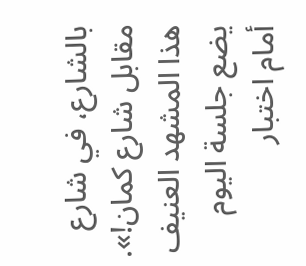بالشارع، في شارع مقابل شارع كمان!».
هذا المشهد العنيف يضع جلسة اليوم أمام اختبار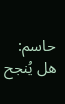حاسم: هل يُنجح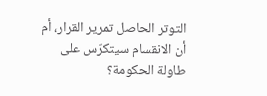التوتر الحاصل تمرير القرار، أم أن الانقسام سيتكرّس على طاولة الحكومة؟